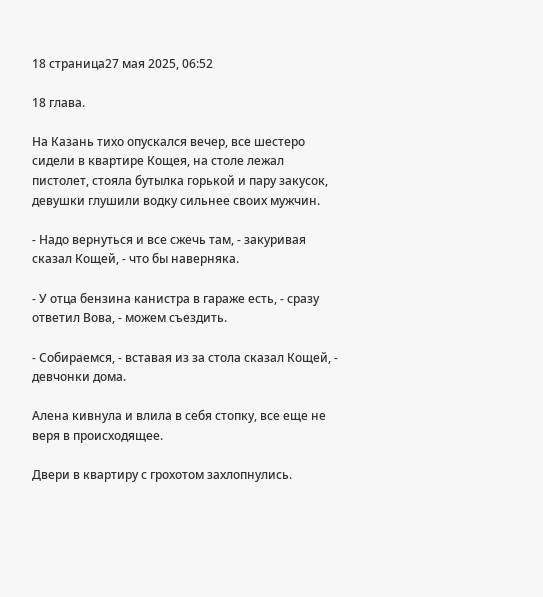18 страница27 мая 2025, 06:52

18 глава.

На Казань тихо опускался вечер, все шестеро сидели в квартире Кощея, на столе лежал пистолет, стояла бутылка горькой и пару закусок, девушки глушили водку сильнее своих мужчин.

- Надо вернуться и все сжечь там, - закуривая сказал Кощей, - что бы наверняка.

- У отца бензина канистра в гараже есть, - сразу ответил Вова, - можем съездить.

- Собираемся, - вставая из за стола сказал Кощей, - девчонки дома.

Алена кивнула и влила в себя стопку, все еще не веря в происходящее.

Двери в квартиру с грохотом захлопнулись.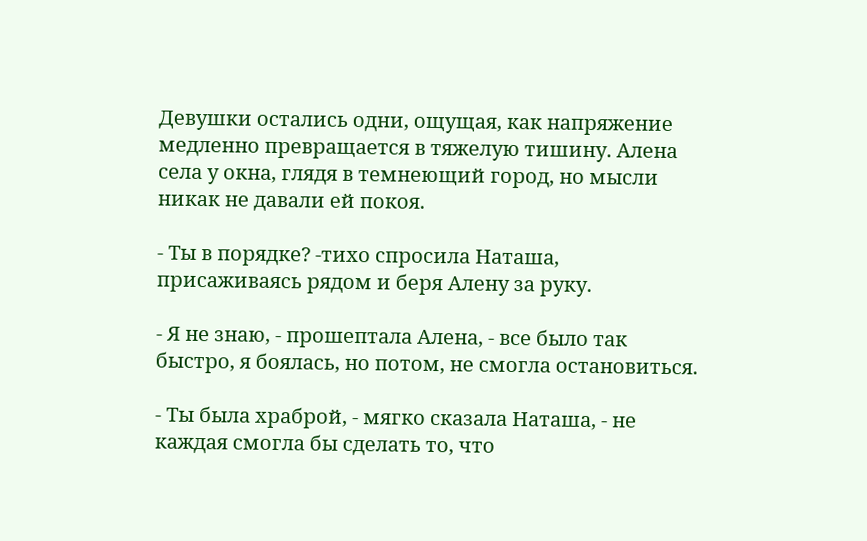Девушки остались одни, ощущая, как напряжение медленно превращается в тяжелую тишину. Алена села у окна, глядя в темнеющий город, но мысли никак не давали ей покоя.

- Ты в порядке? -тихо спросила Наташа, присаживаясь рядом и беря Алену за руку.

- Я не знаю, - прошептала Алена, - все было так быстро, я боялась, но потом, не смогла остановиться.

- Ты была храброй, - мягко сказала Наташа, - не каждая смогла бы сделать то, что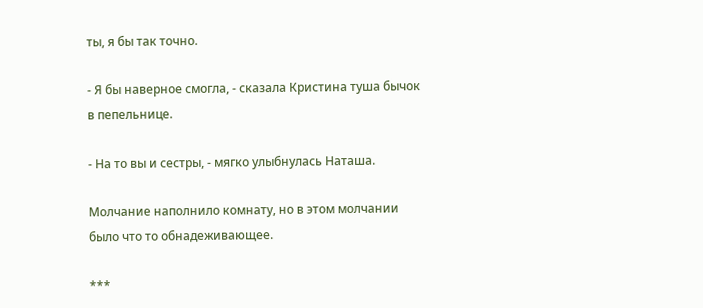ты, я бы так точно.

- Я бы наверное смогла, - сказала Кристина туша бычок в пепельнице.

- На то вы и сестры, - мягко улыбнулась Наташа.

Молчание наполнило комнату, но в этом молчании было что то обнадеживающее.

***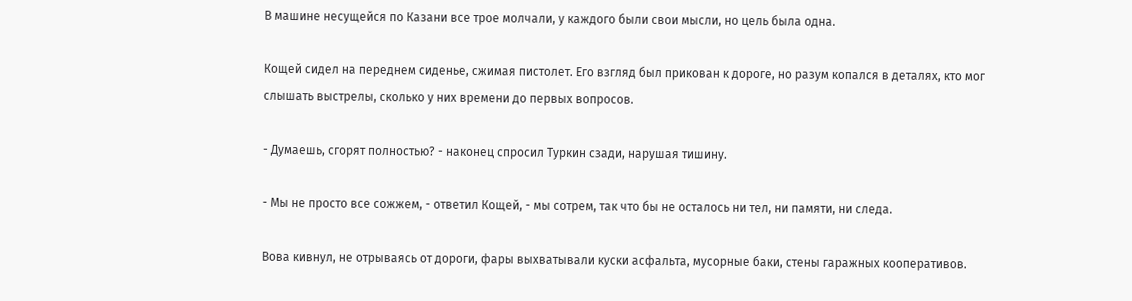В машине несущейся по Казани все трое молчали, у каждого были свои мысли, но цель была одна.

Кощей сидел на переднем сиденье, сжимая пистолет. Его взгляд был прикован к дороге, но разум копался в деталях, кто мог слышать выстрелы, сколько у них времени до первых вопросов.

- Думаешь, сгорят полностью? - наконец спросил Туркин сзади, нарушая тишину.

- Мы не просто все сожжем, - ответил Кощей, - мы сотрем, так что бы не осталось ни тел, ни памяти, ни следа.

Вова кивнул, не отрываясь от дороги, фары выхватывали куски асфальта, мусорные баки, стены гаражных кооперативов.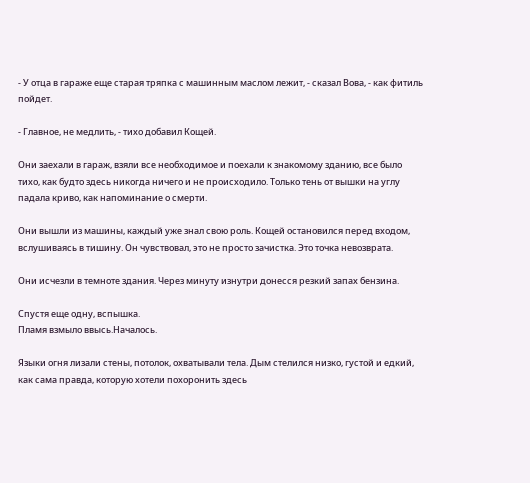- У отца в гараже еще старая тряпка с машинным маслом лежит, - сказал Вова, - как фитиль пойдет.

- Главное, не медлить, - тихо добавил Кощей.

Они заехали в гараж, взяли все необходимое и поехали к знакомому зданию, все было тихо, как будто здесь никогда ничего и не происходило. Только тень от вышки на углу падала криво, как напоминание о смерти.

Они вышли из машины, каждый уже знал свою роль. Кощей остановился перед входом, вслушиваясь в тишину. Он чувствовал, это не просто зачистка. Это точка невозврата.

Они исчезли в темноте здания. Через минуту изнутри донесся резкий запах бензина.

Спустя еще одну, вспышка.
Пламя взмыло ввысь.Началось.

Языки огня лизали стены, потолок, охватывали тела. Дым стелился низко, густой и едкий, как сама правда, которую хотели похоронить здесь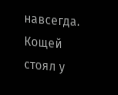навсегда. Кощей стоял у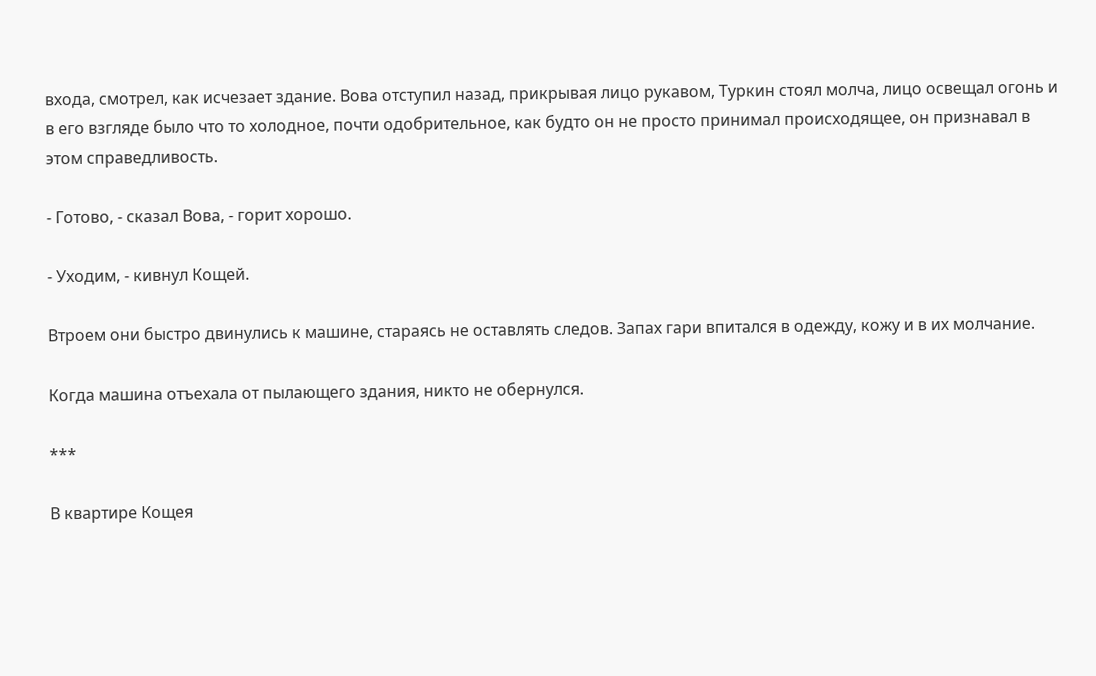входа, смотрел, как исчезает здание. Вова отступил назад, прикрывая лицо рукавом, Туркин стоял молча, лицо освещал огонь и в его взгляде было что то холодное, почти одобрительное, как будто он не просто принимал происходящее, он признавал в этом справедливость.

- Готово, - сказал Вова, - горит хорошо.

- Уходим, - кивнул Кощей.

Втроем они быстро двинулись к машине, стараясь не оставлять следов. Запах гари впитался в одежду, кожу и в их молчание.

Когда машина отъехала от пылающего здания, никто не обернулся.

***

В квартире Кощея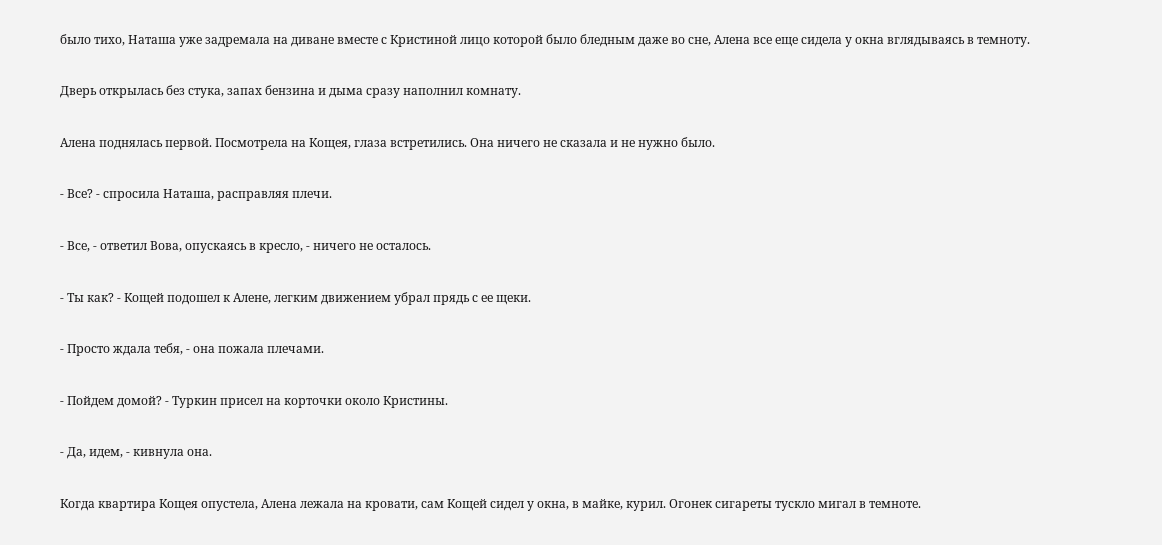было тихо, Наташа уже задремала на диване вместе с Кристиной лицо которой было бледным даже во сне, Алена все еще сидела у окна вглядываясь в темноту.

Дверь открылась без стука, запах бензина и дыма сразу наполнил комнату.

Алена поднялась первой. Посмотрела на Кощея, глаза встретились. Она ничего не сказала и не нужно было.

- Все? - спросила Наташа, расправляя плечи.

- Все, - ответил Вова, опускаясь в кресло, - ничего не осталось.

- Ты как? - Кощей подошел к Алене, легким движением убрал прядь с ее щеки.

- Просто ждала тебя, - она пожала плечами.

- Пойдем домой? - Туркин присел на корточки около Кристины.

- Да, идем, - кивнула она.

Когда квартира Кощея опустела, Алена лежала на кровати, сам Кощей сидел у окна, в майке, курил. Огонек сигареты тускло мигал в темноте.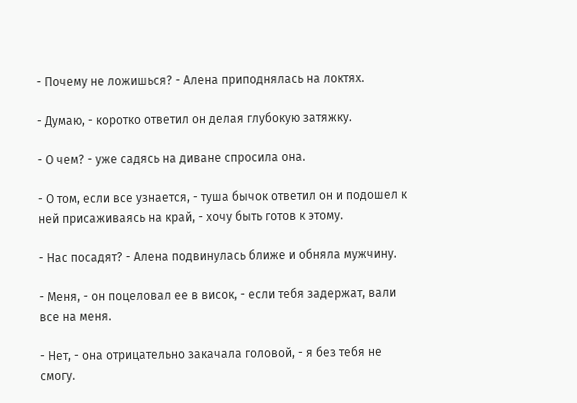- Почему не ложишься? - Алена приподнялась на локтях.

- Думаю, - коротко ответил он делая глубокую затяжку.

- О чем? - уже садясь на диване спросила она.

- О том, если все узнается, - туша бычок ответил он и подошел к ней присаживаясь на край, - хочу быть готов к этому.

- Нас посадят? - Алена подвинулась ближе и обняла мужчину.

- Меня, - он поцеловал ее в висок, - если тебя задержат, вали все на меня.

- Нет, - она отрицательно закачала головой, - я без тебя не смогу.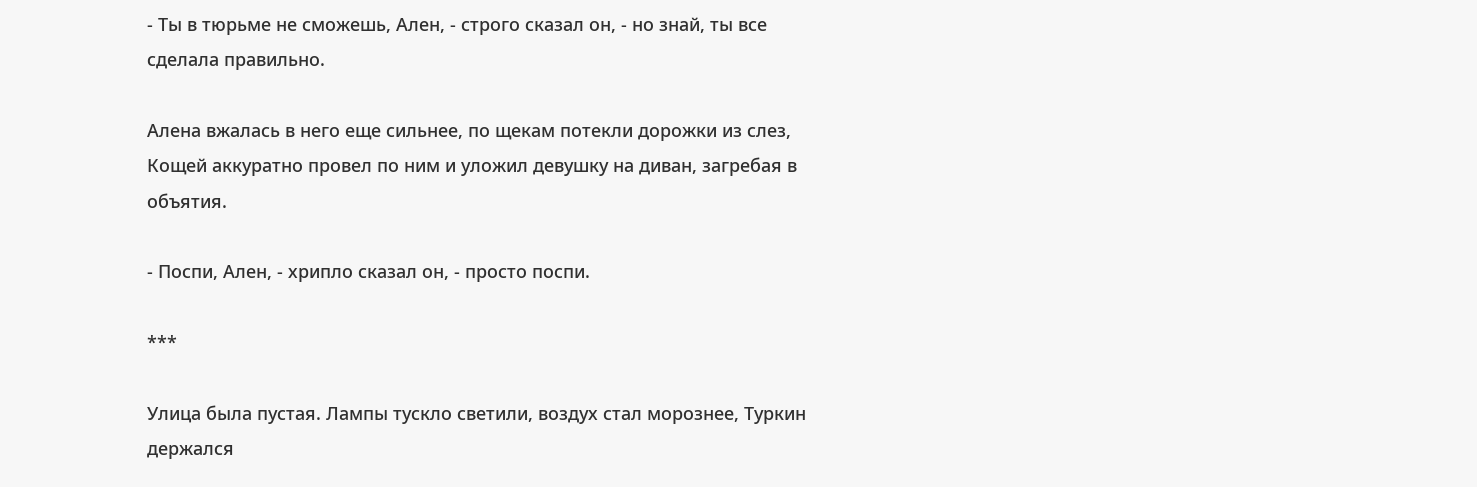- Ты в тюрьме не сможешь, Ален, - строго сказал он, - но знай, ты все сделала правильно.

Алена вжалась в него еще сильнее, по щекам потекли дорожки из слез, Кощей аккуратно провел по ним и уложил девушку на диван, загребая в объятия.

- Поспи, Ален, - хрипло сказал он, - просто поспи.

***

Улица была пустая. Лампы тускло светили, воздух стал морознее, Туркин держался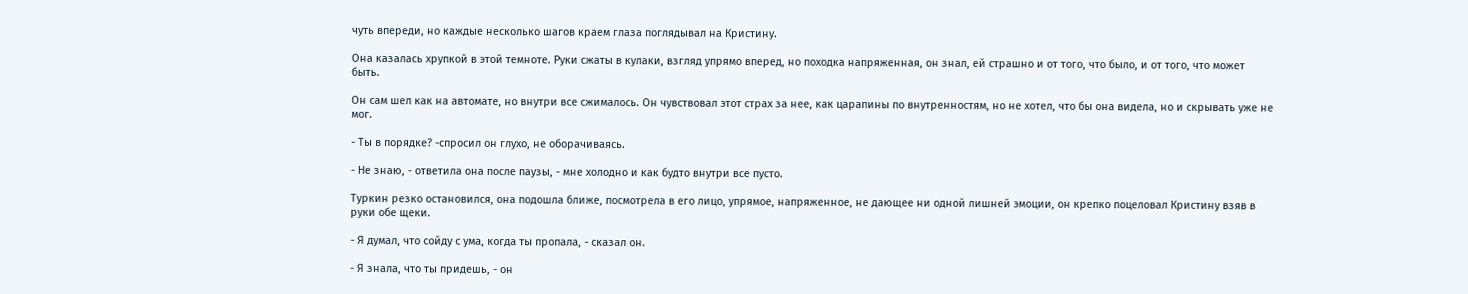чуть впереди, но каждые несколько шагов краем глаза поглядывал на Кристину.

Она казалась хрупкой в этой темноте. Руки сжаты в кулаки, взгляд упрямо вперед, но походка напряженная, он знал, ей страшно и от того, что было, и от того, что может быть.

Он сам шел как на автомате, но внутри все сжималось. Он чувствовал этот страх за нее, как царапины по внутренностям, но не хотел, что бы она видела, но и скрывать уже не мог.

- Ты в порядке? -спросил он глухо, не оборачиваясь.

- Не знаю, - ответила она после паузы, - мне холодно и как будто внутри все пусто.

Туркин резко остановился, она подошла ближе, посмотрела в его лицо, упрямое, напряженное, не дающее ни одной лишней эмоции, он крепко поцеловал Кристину взяв в руки обе щеки.

- Я думал, что сойду с ума, когда ты пропала, - сказал он.

- Я знала, что ты придешь, - он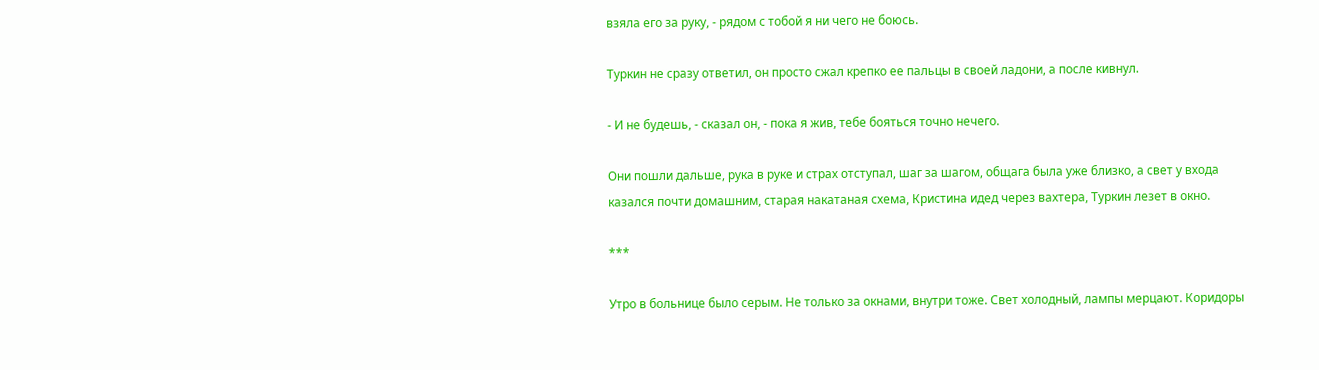взяла его за руку, - рядом с тобой я ни чего не боюсь.

Туркин не сразу ответил, он просто сжал крепко ее пальцы в своей ладони, а после кивнул.

- И не будешь, - сказал он, - пока я жив, тебе бояться точно нечего.

Они пошли дальше, рука в руке и страх отступал, шаг за шагом, общага была уже близко, а свет у входа казался почти домашним, старая накатаная схема, Кристина идед через вахтера, Туркин лезет в окно.

***

Утро в больнице было серым. Не только за окнами, внутри тоже. Свет холодный, лампы мерцают. Коридоры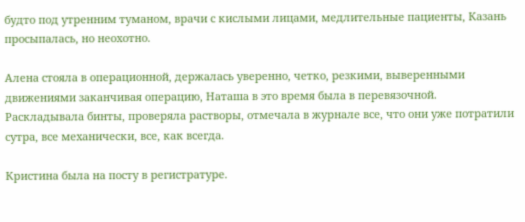будто под утренним туманом, врачи с кислыми лицами, медлительные пациенты, Казань просыпалась, но неохотно.

Алена стояла в операционной, держалась уверенно, четко, резкими, выверенными движениями заканчивая операцию, Наташа в это время была в перевязочной. Раскладывала бинты, проверяла растворы, отмечала в журнале все, что они уже потратили сутра, все механически, все, как всегда.

Кристина была на посту в регистратуре.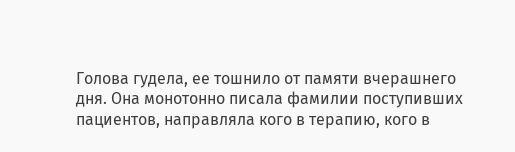Голова гудела, ее тошнило от памяти вчерашнего дня. Она монотонно писала фамилии поступивших пациентов, направляла кого в терапию, кого в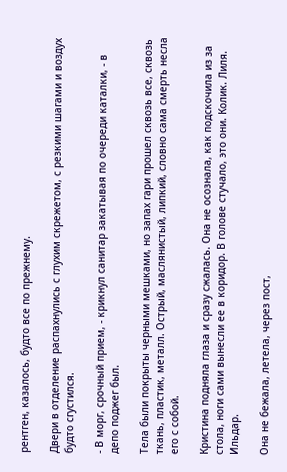рентген, казалось, будто все по прежнему.

Двери в отделение распахнулись с глухим скрежетом, с резкими шагами и воздух будто сгустился.

- В морг, срочный прием, - крикнул санитaр закатывая по очереди каталки, - в депо поджег был.

Тела были покрыты черными мешками, но запах гари прошел сквозь все, сквозь ткань, пластик, металл. Острый, маслянистый, липкий, словно сама смерть несла его с собой.

Кристина подняла глаза и сразу сжалась. Она не осознала, как подскочила из за стола, ноги сами вынесли ее в коридор. В голове стучало, это они. Колик. Лиля. Ильдар.

Она не бежала, летела, через пост,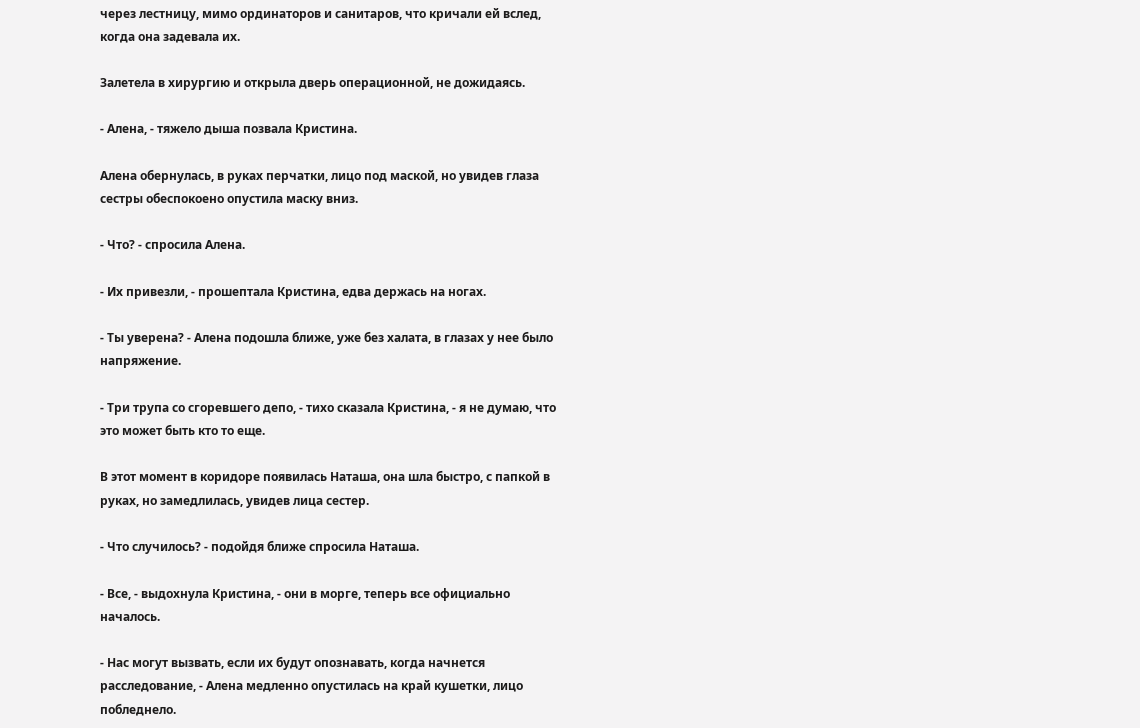через лестницу, мимо ординаторов и санитаров, что кричали ей вслед, когда она задевала их.

Залетела в хирургию и открыла дверь операционной, не дожидаясь.

- Алена, - тяжело дыша позвала Кристина.

Алена обернулась, в руках перчатки, лицо под маской, но увидев глаза сестры обеспокоено опустила маску вниз.

- Что? - спросила Алена.

- Их привезли, - прошептала Кристина, едва держась на ногах.

- Ты уверена? - Алена подошла ближе, уже без халата, в глазах у нее было напряжение.

- Три трупа со сгоревшего депо, - тихо сказала Кристина, - я не думаю, что это может быть кто то еще.

В этот момент в коридоре появилась Наташа, она шла быстро, с папкой в руках, но замедлилась, увидев лица сестер.

- Что случилось? - подойдя ближе спросила Наташа.

- Все, - выдохнула Кристина, - они в морге, теперь все официально началось.

- Нас могут вызвать, если их будут опознавать, когда начнется расследование, - Алена медленно опустилась на край кушетки, лицо побледнело.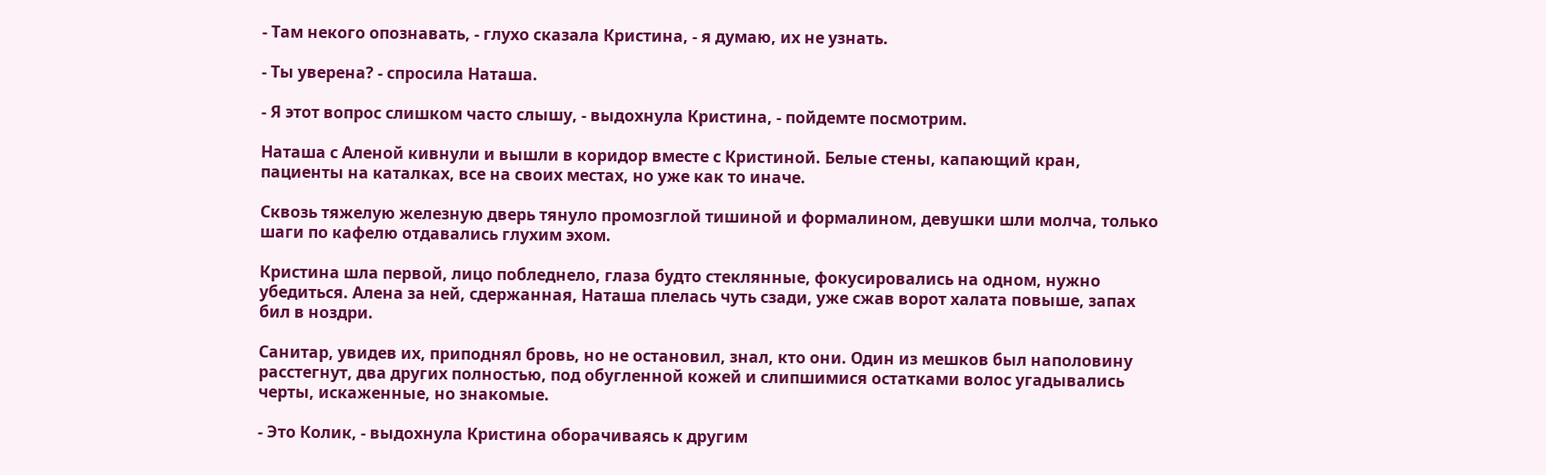- Там некого опознавать, - глухо сказала Кристина, - я думаю, их не узнать.

- Ты уверена? - спросила Наташа.

- Я этот вопрос слишком часто слышу, - выдохнула Кристина, - пойдемте посмотрим.

Наташа с Аленой кивнули и вышли в коридор вместе с Кристиной. Белые стены, капающий кран, пациенты на каталках, все на своих местах, но уже как то иначе.

Сквозь тяжелую железную дверь тянуло промозглой тишиной и формалином, девушки шли молча, только шаги по кафелю отдавались глухим эхом.

Кристина шла первой, лицо побледнело, глаза будто стеклянные, фокусировались на одном, нужно убедиться. Алена за ней, сдержанная, Наташа плелась чуть сзади, уже сжав ворот халата повыше, запах бил в ноздри.

Санитар, увидев их, приподнял бровь, но не остановил, знал, кто они. Один из мешков был наполовину расстегнут, два других полностью, под обугленной кожей и слипшимися остатками волос угадывались черты, искаженные, но знакомые.

- Это Колик, - выдохнула Кристина оборачиваясь к другим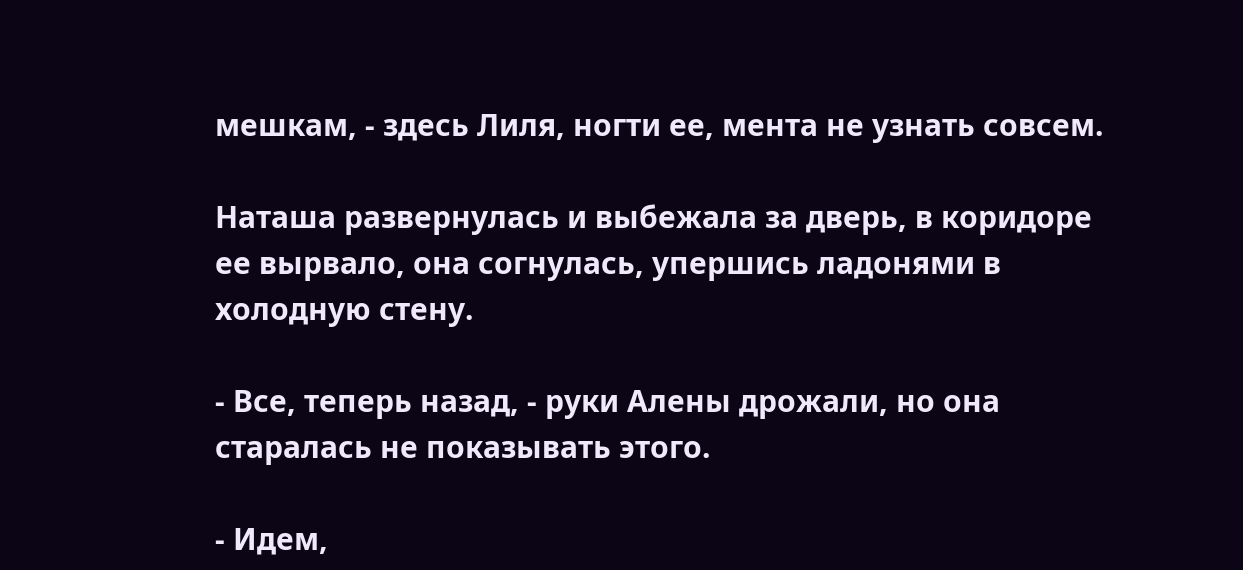мешкам, - здесь Лиля, ногти ее, мента не узнать совсем.

Наташа развернулась и выбежала за дверь, в коридоре ее вырвало, она согнулась, упершись ладонями в холодную стену.

- Все, теперь назад, - руки Алены дрожали, но она старалась не показывать этого.

- Идем,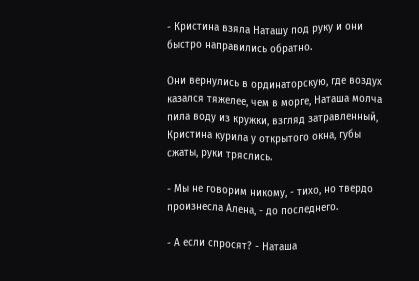- Кристина взяла Наташу под руку и они быстро направились обратно.

Они вернулись в ординаторскую, где воздух казался тяжелее, чем в морге, Наташа молча пила воду из кружки, взгляд затравленный, Кристина курила у открытого окна, губы сжаты, руки тряслись.

- Мы не говорим никому, - тихо, но твердо произнесла Алена, - до последнего.

- А если спросят? - Наташа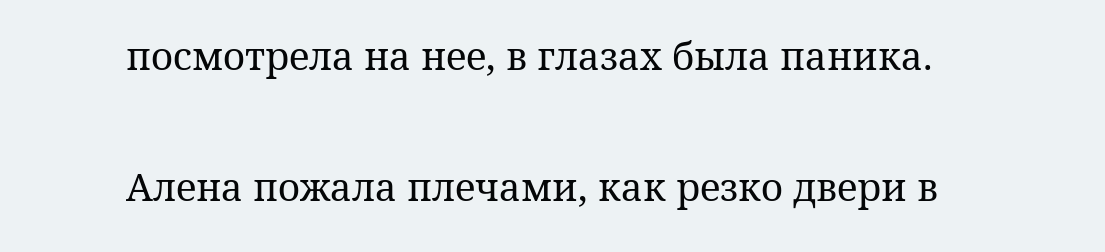посмотрела на нее, в глазах была паника.

Алена пожала плечами, как резко двери в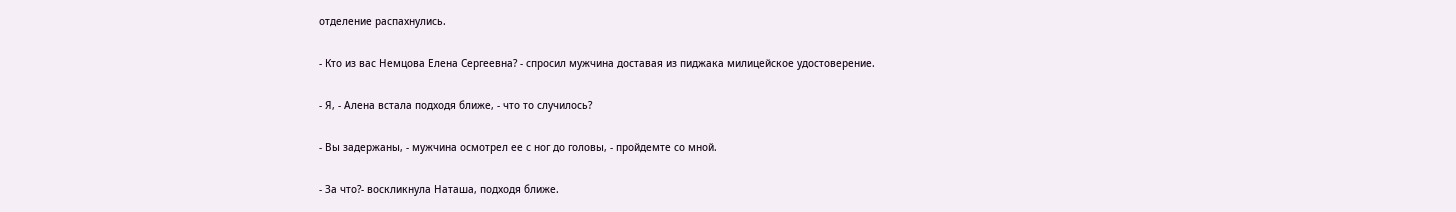отделение распахнулись.

- Кто из вас Немцова Елена Сергеевна? - спросил мужчина доставая из пиджака милицейское удостоверение.

- Я, - Алена встала подходя ближе, - что то случилось?

- Вы задержаны, - мужчина осмотрел ее с ног до головы, - пройдемте со мной.

- За что?- воскликнула Наташа, подходя ближе.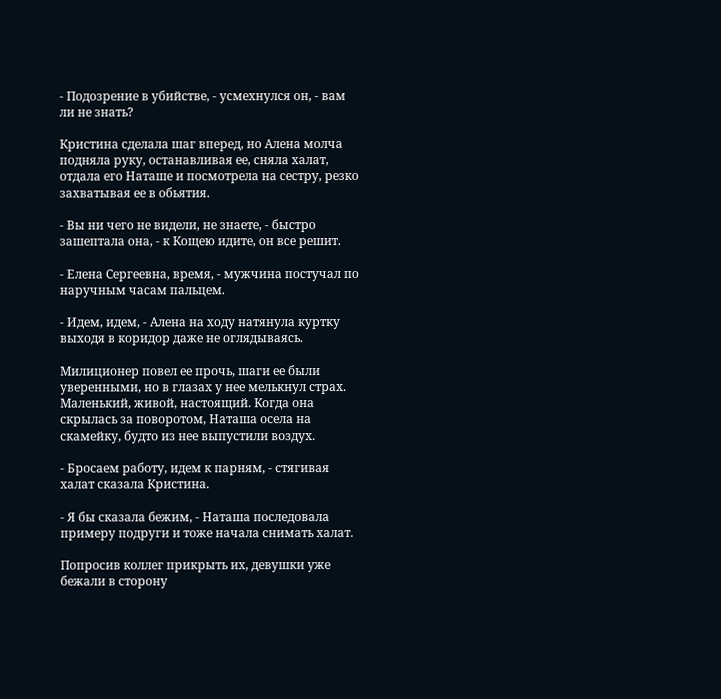- Подозрение в убийстве, - усмехнулся он, - вам ли не знать?

Кристина сделала шаг вперед, но Алена молча подняла руку, останавливая ее, сняла халат, отдала его Наташе и посмотрела на сестру, резко захватывая ее в обьятия.

- Вы ни чего не видели, не знаете, - быстро зашептала она, - к Кощею идите, он все решит.

- Елена Сергеевна, время, - мужчина постучал по наручным часам пальцем.

- Идем, идем, - Алена на ходу натянула куртку выходя в коридор даже не оглядываясь.

Милиционер повел ее прочь, шаги ее были уверенными, но в глазах у нее мелькнул страх. Маленький, живой, настоящий. Когда она скрылась за поворотом, Наташа осела на скамейку, будто из нее выпустили воздух.

- Бросаем работу, идем к парням, - стягивая халат сказала Кристина.

- Я бы сказала бежим, - Наташа последовала примеру подруги и тоже начала снимать халат.

Попросив коллег прикрыть их, девушки уже бежали в сторону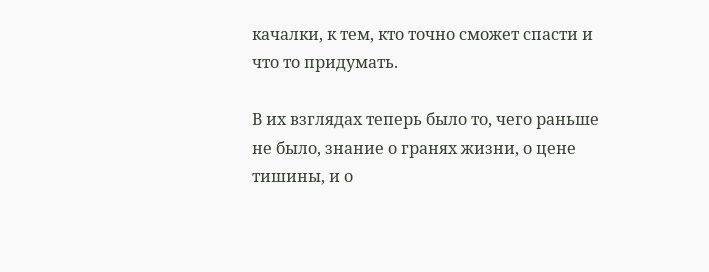качалки, к тем, кто точно сможет спасти и что то придумать.

В их взглядах теперь было то, чего раньше не было, знание о гранях жизни, о цене тишины, и о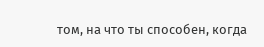том, на что ты способен, когда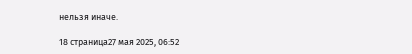нельзя иначе.

18 страница27 мая 2025, 06:52